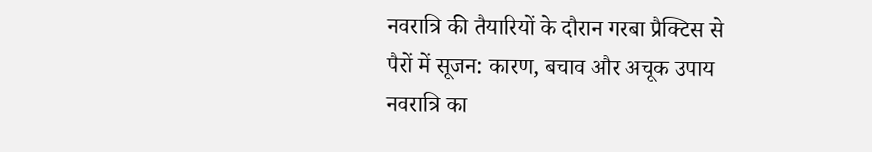नवरात्रि की तैयारियों के दौरान गरबा प्रैक्टिस से पैरों में सूजन: कारण, बचाव और अचूक उपाय
नवरात्रि का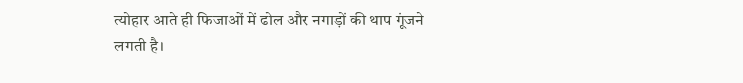त्योहार आते ही फिजाओं में ढोल और नगाड़ों की थाप गूंजने लगती है।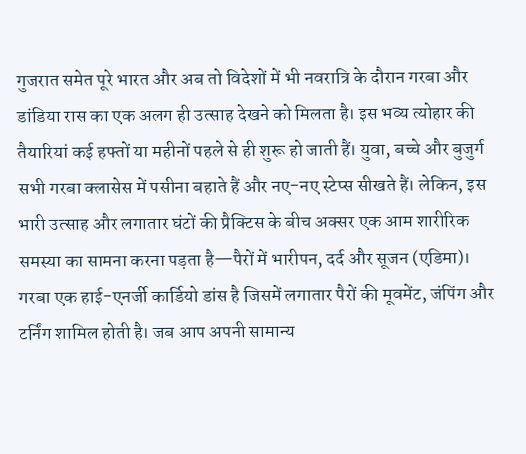गुजरात समेत पूरे भारत और अब तो विदेशों में भी नवरात्रि के दौरान गरबा और डांडिया रास का एक अलग ही उत्साह देखने को मिलता है। इस भव्य त्योहार की तैयारियां कई हफ्तों या महीनों पहले से ही शुरू हो जाती हैं। युवा, बच्चे और बुजुर्ग सभी गरबा क्लासेस में पसीना बहाते हैं और नए-नए स्टेप्स सीखते हैं। लेकिन, इस भारी उत्साह और लगातार घंटों की प्रैक्टिस के बीच अक्सर एक आम शारीरिक समस्या का सामना करना पड़ता है—पैरों में भारीपन, दर्द और सूजन (एडिमा)।
गरबा एक हाई-एनर्जी कार्डियो डांस है जिसमें लगातार पैरों की मूवमेंट, जंपिंग और टर्निंग शामिल होती है। जब आप अपनी सामान्य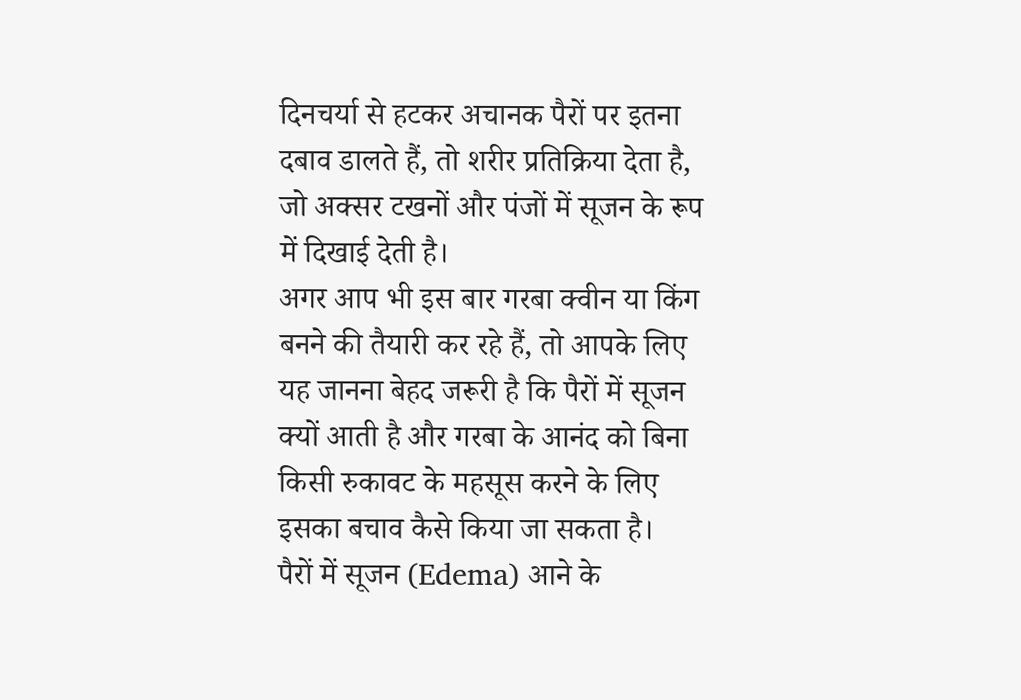दिनचर्या से हटकर अचानक पैरों पर इतना दबाव डालते हैं, तो शरीर प्रतिक्रिया देता है, जो अक्सर टखनों और पंजों में सूजन के रूप में दिखाई देती है।
अगर आप भी इस बार गरबा क्वीन या किंग बनने की तैयारी कर रहे हैं, तो आपके लिए यह जानना बेहद जरूरी है कि पैरों में सूजन क्यों आती है और गरबा के आनंद को बिना किसी रुकावट के महसूस करने के लिए इसका बचाव कैसे किया जा सकता है।
पैरों में सूजन (Edema) आने के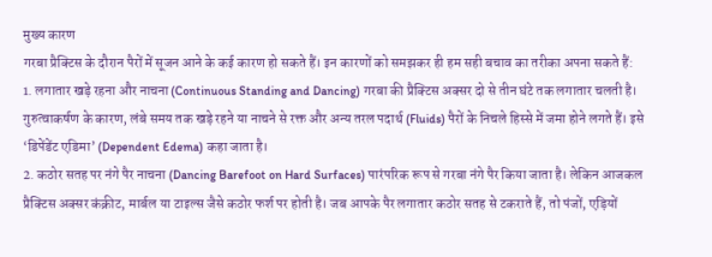मुख्य कारण
गरबा प्रैक्टिस के दौरान पैरों में सूजन आने के कई कारण हो सकते हैं। इन कारणों को समझकर ही हम सही बचाव का तरीका अपना सकते हैं:
1. लगातार खड़े रहना और नाचना (Continuous Standing and Dancing) गरबा की प्रैक्टिस अक्सर दो से तीन घंटे तक लगातार चलती है। गुरुत्वाकर्षण के कारण, लंबे समय तक खड़े रहने या नाचने से रक्त और अन्य तरल पदार्थ (Fluids) पैरों के निचले हिस्से में जमा होने लगते हैं। इसे ‘डिपेंडेंट एडिमा’ (Dependent Edema) कहा जाता है।
2. कठोर सतह पर नंगे पैर नाचना (Dancing Barefoot on Hard Surfaces) पारंपरिक रूप से गरबा नंगे पैर किया जाता है। लेकिन आजकल प्रैक्टिस अक्सर कंक्रीट, मार्बल या टाइल्स जैसे कठोर फर्श पर होती है। जब आपके पैर लगातार कठोर सतह से टकराते हैं, तो पंजों, एड़ियों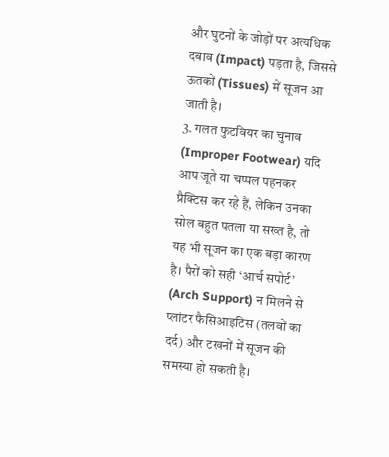और घुटनों के जोड़ों पर अत्यधिक दबाव (Impact) पड़ता है, जिससे ऊतकों (Tissues) में सूजन आ जाती है।
3. गलत फुटवियर का चुनाव (Improper Footwear) यदि आप जूते या चप्पल पहनकर प्रैक्टिस कर रहे हैं, लेकिन उनका सोल बहुत पतला या सख्त है, तो यह भी सूजन का एक बड़ा कारण है। पैरों को सही ‘आर्च सपोर्ट’ (Arch Support) न मिलने से प्लांटर फैसिआइटिस (तलवों का दर्द) और टखनों में सूजन की समस्या हो सकती है।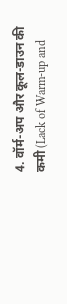4. वॉर्म-अप और कूल-डाउन की कमी (Lack of Warm-up and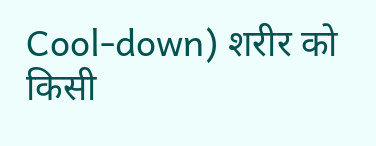Cool-down) शरीर को किसी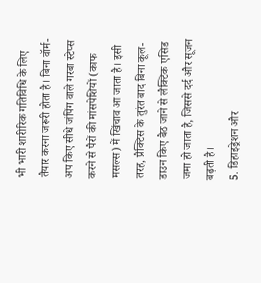भी भारी शारीरिक गतिविधि के लिए तैयार करना जरूरी होता है। बिना वॉर्म-अप किए सीधे जंपिंग वाले गरबा स्टेप्स करने से पैरों की मांसपेशियों (काफ मसल्स) में खिंचाव आ जाता है। इसी तरह, प्रैक्टिस के तुरंत बाद बिना कूल-डाउन किए बैठ जाने से लैक्टिक एसिड जमा हो जाता है, जिससे दर्द और सूजन बढ़ती है।
5. डिहाइड्रेशन और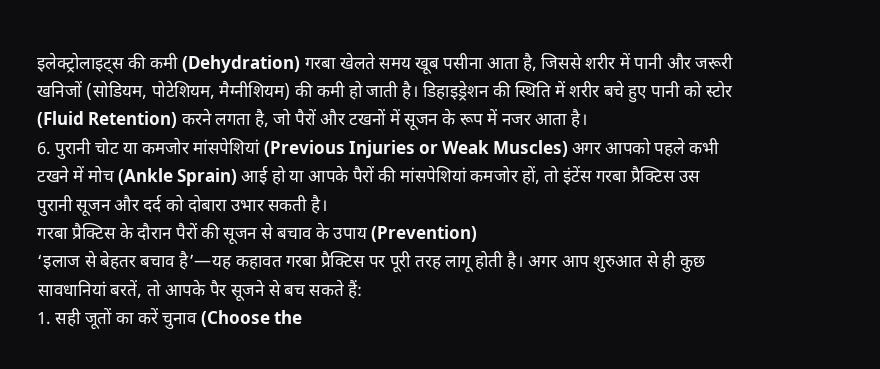इलेक्ट्रोलाइट्स की कमी (Dehydration) गरबा खेलते समय खूब पसीना आता है, जिससे शरीर में पानी और जरूरी खनिजों (सोडियम, पोटेशियम, मैग्नीशियम) की कमी हो जाती है। डिहाइड्रेशन की स्थिति में शरीर बचे हुए पानी को स्टोर (Fluid Retention) करने लगता है, जो पैरों और टखनों में सूजन के रूप में नजर आता है।
6. पुरानी चोट या कमजोर मांसपेशियां (Previous Injuries or Weak Muscles) अगर आपको पहले कभी टखने में मोच (Ankle Sprain) आई हो या आपके पैरों की मांसपेशियां कमजोर हों, तो इंटेंस गरबा प्रैक्टिस उस पुरानी सूजन और दर्द को दोबारा उभार सकती है।
गरबा प्रैक्टिस के दौरान पैरों की सूजन से बचाव के उपाय (Prevention)
‘इलाज से बेहतर बचाव है’—यह कहावत गरबा प्रैक्टिस पर पूरी तरह लागू होती है। अगर आप शुरुआत से ही कुछ सावधानियां बरतें, तो आपके पैर सूजने से बच सकते हैं:
1. सही जूतों का करें चुनाव (Choose the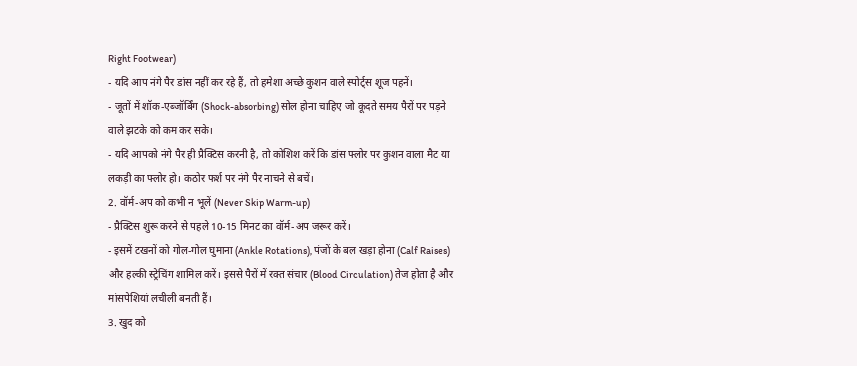Right Footwear)
- यदि आप नंगे पैर डांस नहीं कर रहे हैं, तो हमेशा अच्छे कुशन वाले स्पोर्ट्स शूज पहनें।
- जूतों में शॉक-एब्जॉर्बिंग (Shock-absorbing) सोल होना चाहिए जो कूदते समय पैरों पर पड़ने वाले झटके को कम कर सके।
- यदि आपको नंगे पैर ही प्रैक्टिस करनी है, तो कोशिश करें कि डांस फ्लोर पर कुशन वाला मैट या लकड़ी का फ्लोर हो। कठोर फर्श पर नंगे पैर नाचने से बचें।
2. वॉर्म-अप को कभी न भूलें (Never Skip Warm-up)
- प्रैक्टिस शुरू करने से पहले 10-15 मिनट का वॉर्म-अप जरूर करें।
- इसमें टखनों को गोल-गोल घुमाना (Ankle Rotations), पंजों के बल खड़ा होना (Calf Raises) और हल्की स्ट्रेचिंग शामिल करें। इससे पैरों में रक्त संचार (Blood Circulation) तेज होता है और मांसपेशियां लचीली बनती हैं।
3. खुद को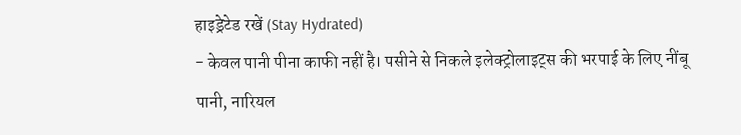हाइड्रेटेड रखें (Stay Hydrated)
- केवल पानी पीना काफी नहीं है। पसीने से निकले इलेक्ट्रोलाइट्स की भरपाई के लिए नींबू पानी, नारियल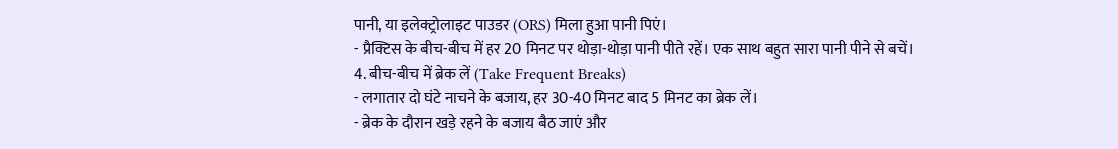पानी, या इलेक्ट्रोलाइट पाउडर (ORS) मिला हुआ पानी पिएं।
- प्रैक्टिस के बीच-बीच में हर 20 मिनट पर थोड़ा-थोड़ा पानी पीते रहें। एक साथ बहुत सारा पानी पीने से बचें।
4. बीच-बीच में ब्रेक लें (Take Frequent Breaks)
- लगातार दो घंटे नाचने के बजाय, हर 30-40 मिनट बाद 5 मिनट का ब्रेक लें।
- ब्रेक के दौरान खड़े रहने के बजाय बैठ जाएं और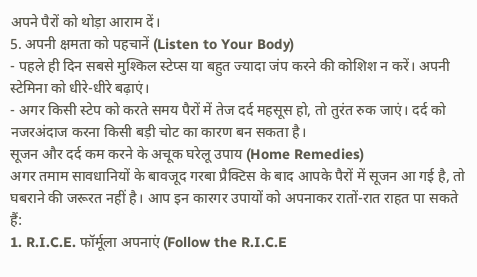अपने पैरों को थोड़ा आराम दें।
5. अपनी क्षमता को पहचानें (Listen to Your Body)
- पहले ही दिन सबसे मुश्किल स्टेप्स या बहुत ज्यादा जंप करने की कोशिश न करें। अपनी स्टेमिना को धीरे-धीरे बढ़ाएं।
- अगर किसी स्टेप को करते समय पैरों में तेज दर्द महसूस हो, तो तुरंत रुक जाएं। दर्द को नजरअंदाज करना किसी बड़ी चोट का कारण बन सकता है।
सूजन और दर्द कम करने के अचूक घरेलू उपाय (Home Remedies)
अगर तमाम सावधानियों के बावजूद गरबा प्रैक्टिस के बाद आपके पैरों में सूजन आ गई है, तो घबराने की जरूरत नहीं है। आप इन कारगर उपायों को अपनाकर रातों-रात राहत पा सकते हैं:
1. R.I.C.E. फॉर्मूला अपनाएं (Follow the R.I.C.E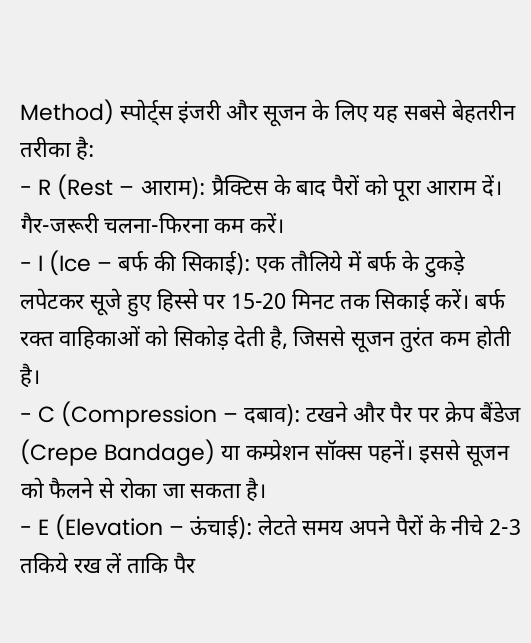Method) स्पोर्ट्स इंजरी और सूजन के लिए यह सबसे बेहतरीन तरीका है:
- R (Rest – आराम): प्रैक्टिस के बाद पैरों को पूरा आराम दें। गैर-जरूरी चलना-फिरना कम करें।
- I (Ice – बर्फ की सिकाई): एक तौलिये में बर्फ के टुकड़े लपेटकर सूजे हुए हिस्से पर 15-20 मिनट तक सिकाई करें। बर्फ रक्त वाहिकाओं को सिकोड़ देती है, जिससे सूजन तुरंत कम होती है।
- C (Compression – दबाव): टखने और पैर पर क्रेप बैंडेज (Crepe Bandage) या कम्प्रेशन सॉक्स पहनें। इससे सूजन को फैलने से रोका जा सकता है।
- E (Elevation – ऊंचाई): लेटते समय अपने पैरों के नीचे 2-3 तकिये रख लें ताकि पैर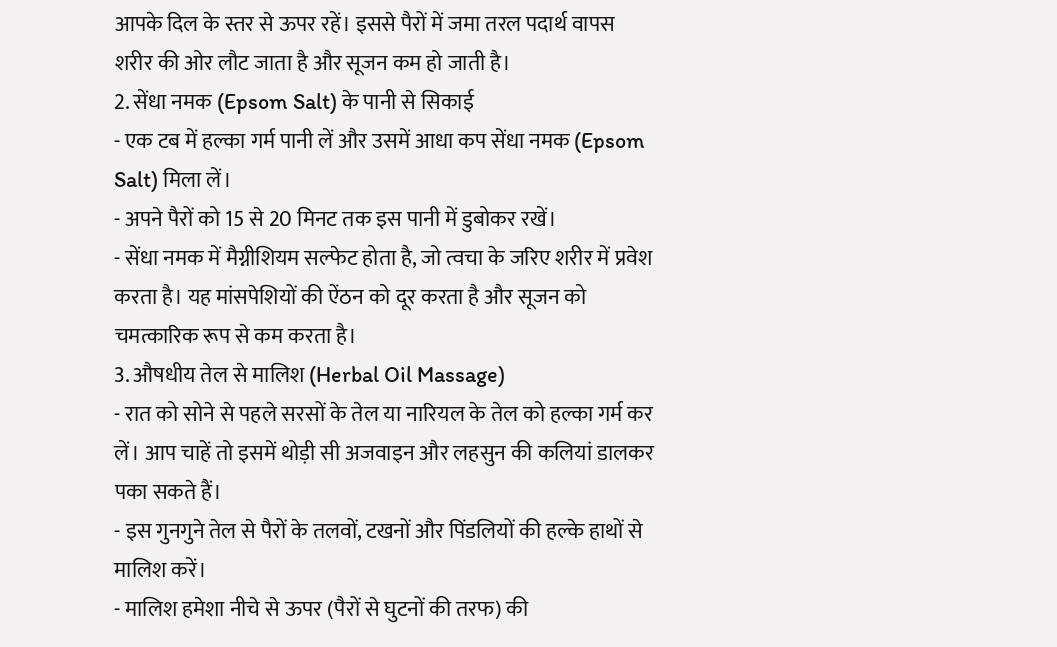आपके दिल के स्तर से ऊपर रहें। इससे पैरों में जमा तरल पदार्थ वापस शरीर की ओर लौट जाता है और सूजन कम हो जाती है।
2. सेंधा नमक (Epsom Salt) के पानी से सिकाई
- एक टब में हल्का गर्म पानी लें और उसमें आधा कप सेंधा नमक (Epsom Salt) मिला लें।
- अपने पैरों को 15 से 20 मिनट तक इस पानी में डुबोकर रखें।
- सेंधा नमक में मैग्नीशियम सल्फेट होता है, जो त्वचा के जरिए शरीर में प्रवेश करता है। यह मांसपेशियों की ऐंठन को दूर करता है और सूजन को चमत्कारिक रूप से कम करता है।
3. औषधीय तेल से मालिश (Herbal Oil Massage)
- रात को सोने से पहले सरसों के तेल या नारियल के तेल को हल्का गर्म कर लें। आप चाहें तो इसमें थोड़ी सी अजवाइन और लहसुन की कलियां डालकर पका सकते हैं।
- इस गुनगुने तेल से पैरों के तलवों, टखनों और पिंडलियों की हल्के हाथों से मालिश करें।
- मालिश हमेशा नीचे से ऊपर (पैरों से घुटनों की तरफ) की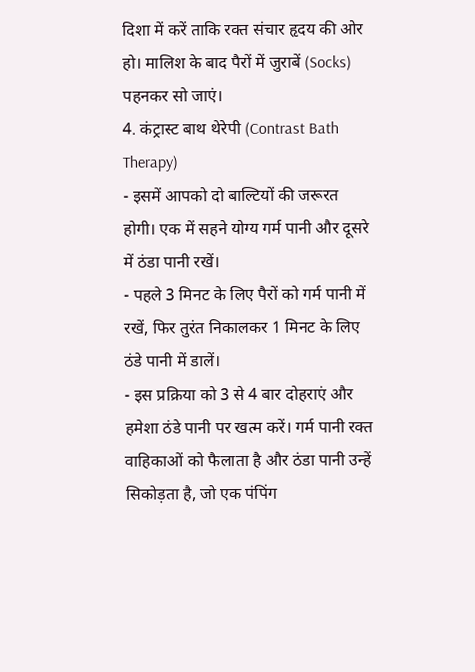दिशा में करें ताकि रक्त संचार हृदय की ओर हो। मालिश के बाद पैरों में जुराबें (Socks) पहनकर सो जाएं।
4. कंट्रास्ट बाथ थेरेपी (Contrast Bath Therapy)
- इसमें आपको दो बाल्टियों की जरूरत होगी। एक में सहने योग्य गर्म पानी और दूसरे में ठंडा पानी रखें।
- पहले 3 मिनट के लिए पैरों को गर्म पानी में रखें, फिर तुरंत निकालकर 1 मिनट के लिए ठंडे पानी में डालें।
- इस प्रक्रिया को 3 से 4 बार दोहराएं और हमेशा ठंडे पानी पर खत्म करें। गर्म पानी रक्त वाहिकाओं को फैलाता है और ठंडा पानी उन्हें सिकोड़ता है, जो एक पंपिंग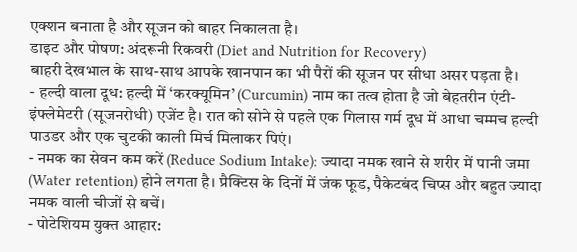एक्शन बनाता है और सूजन को बाहर निकालता है।
डाइट और पोषण: अंदरूनी रिकवरी (Diet and Nutrition for Recovery)
बाहरी देखभाल के साथ-साथ आपके खानपान का भी पैरों की सूजन पर सीधा असर पड़ता है।
- हल्दी वाला दूध: हल्दी में ‘करक्यूमिन’ (Curcumin) नाम का तत्व होता है जो बेहतरीन एंटी-इंफ्लेमेटरी (सूजनरोधी) एजेंट है। रात को सोने से पहले एक गिलास गर्म दूध में आधा चम्मच हल्दी पाउडर और एक चुटकी काली मिर्च मिलाकर पिएं।
- नमक का सेवन कम करें (Reduce Sodium Intake): ज्यादा नमक खाने से शरीर में पानी जमा (Water retention) होने लगता है। प्रैक्टिस के दिनों में जंक फूड, पैकेटबंद चिप्स और बहुत ज्यादा नमक वाली चीजों से बचें।
- पोटेशियम युक्त आहार: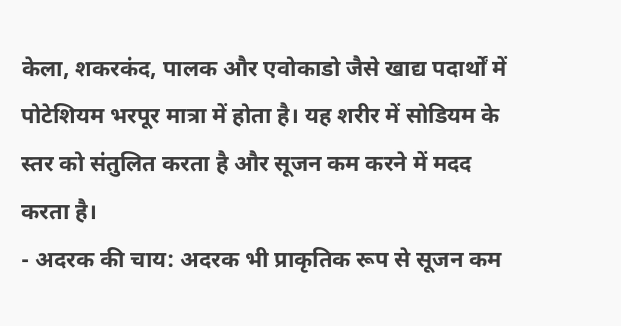केला, शकरकंद, पालक और एवोकाडो जैसे खाद्य पदार्थों में पोटेशियम भरपूर मात्रा में होता है। यह शरीर में सोडियम के स्तर को संतुलित करता है और सूजन कम करने में मदद करता है।
- अदरक की चाय: अदरक भी प्राकृतिक रूप से सूजन कम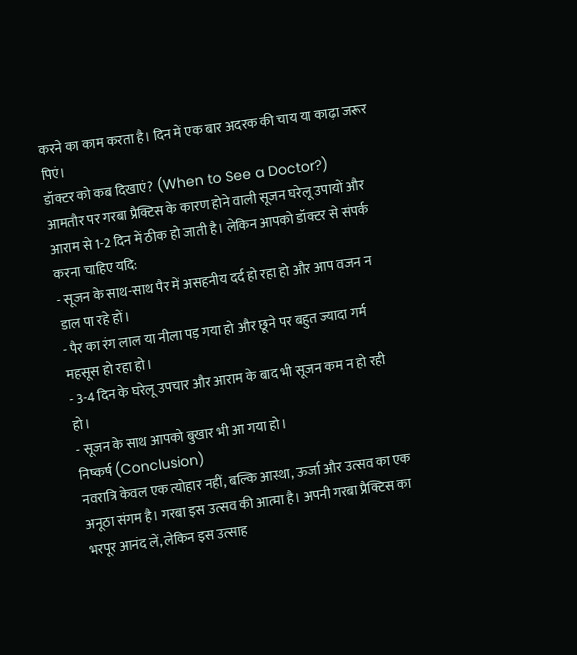करने का काम करता है। दिन में एक बार अदरक की चाय या काढ़ा जरूर पिएं।
डॉक्टर को कब दिखाएं? (When to See a Doctor?)
आमतौर पर गरबा प्रैक्टिस के कारण होने वाली सूजन घरेलू उपायों और आराम से 1-2 दिन में ठीक हो जाती है। लेकिन आपको डॉक्टर से संपर्क करना चाहिए यदि:
- सूजन के साथ-साथ पैर में असहनीय दर्द हो रहा हो और आप वजन न डाल पा रहे हों।
- पैर का रंग लाल या नीला पड़ गया हो और छूने पर बहुत ज्यादा गर्म महसूस हो रहा हो।
- 3-4 दिन के घरेलू उपचार और आराम के बाद भी सूजन कम न हो रही हो।
- सूजन के साथ आपको बुखार भी आ गया हो।
निष्कर्ष (Conclusion)
नवरात्रि केवल एक त्योहार नहीं, बल्कि आस्था, ऊर्जा और उत्सव का एक अनूठा संगम है। गरबा इस उत्सव की आत्मा है। अपनी गरबा प्रैक्टिस का भरपूर आनंद लें, लेकिन इस उत्साह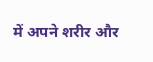में अपने शरीर और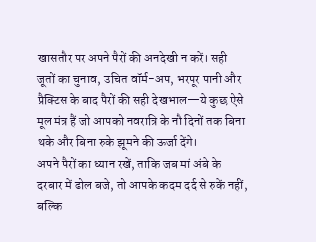खासतौर पर अपने पैरों की अनदेखी न करें। सही जूतों का चुनाव, उचित वॉर्म-अप, भरपूर पानी और प्रैक्टिस के बाद पैरों की सही देखभाल—ये कुछ ऐसे मूल मंत्र हैं जो आपको नवरात्रि के नौ दिनों तक बिना थके और बिना रुके झूमने की ऊर्जा देंगे।
अपने पैरों का ध्यान रखें, ताकि जब मां अंबे के दरबार में ढोल बजे, तो आपके कदम दर्द से रुकें नहीं, बल्कि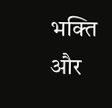भक्ति और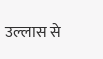उल्लास से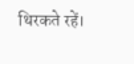थिरकते रहें।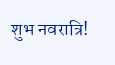शुभ नवरात्रि!